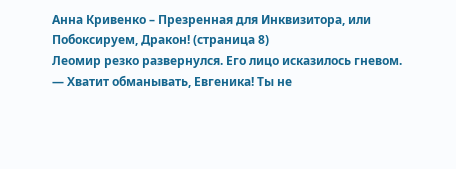Анна Кривенко – Презренная для Инквизитора, или Побоксируем, Дракон! (страница 8)
Леомир резко развернулся. Его лицо исказилось гневом.
— Хватит обманывать, Евгеника! Ты не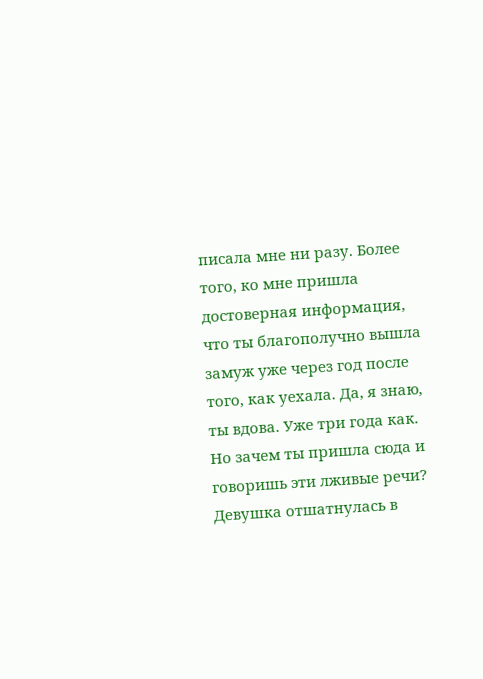писала мне ни разу. Более того, ко мне пришла достоверная информация, что ты благополучно вышла замуж уже через год после того, как уехала. Да, я знаю, ты вдова. Уже три года как. Но зачем ты пришла сюда и говоришь эти лживые речи?
Девушка отшатнулась в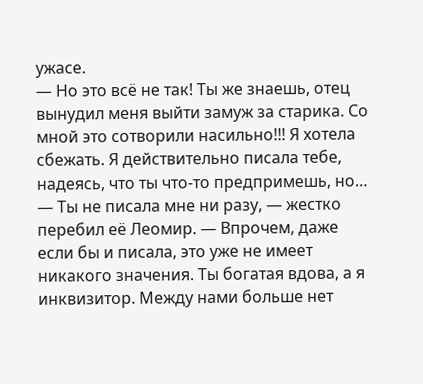ужасе.
— Но это всё не так! Ты же знаешь, отец вынудил меня выйти замуж за старика. Со мной это сотворили насильно!!! Я хотела сбежать. Я действительно писала тебе, надеясь, что ты что-то предпримешь, но…
— Ты не писала мне ни разу, — жестко перебил её Леомир. — Впрочем, даже если бы и писала, это уже не имеет никакого значения. Ты богатая вдова, а я инквизитор. Между нами больше нет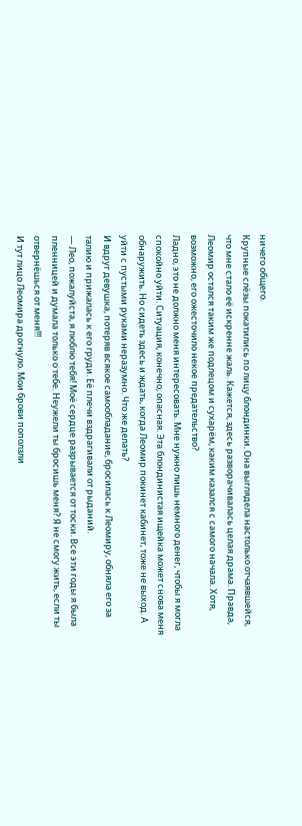ничего общего.
Крупные слёзы покатились по лицу блондинки. Она выглядела настолько отчаявшейся, что мне стало её искренне жаль. Кажется, здесь разворачивалась целая драма. Правда, Леомир остался таким же подлецом и сухарём, каким казался с самого начала. Хотя, возможно, его ожесточило некое предательство?
Ладно, это не должно меня интересовать. Мне нужно лишь немного денег, чтобы я могла спокойно уйти. Ситуация, конечно, опасная. Эта блондинистая ищейка может снова меня обнаружить. Но сидеть здесь и ждать, когда Леомир покинет кабинет, тоже не выход. А уйти с пустыми руками неразумно. Что же делать?
И вдруг девушка, потеряв всякое самообладание, бросилась к Леомиру, обняла его за талию и прижалась к его груди. Её плечи вздрагивали от рыданий.
— Лео, пожалуйста, я люблю тебя! Моё сердце разрывается от тоски. Все эти годы я была пленницей и думала только о тебе. Неужели ты бросишь меня? Я не смогу жить, если ты отвернёшься от меня!!!
И тут лицо Леомира дрогнуло. Мои брови поползли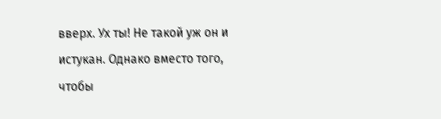вверх. Ух ты! Не такой уж он и истукан. Однако вместо того, чтобы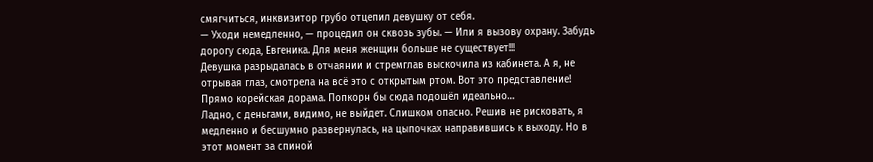смягчиться, инквизитор грубо отцепил девушку от себя.
— Уходи немедленно, — процедил он сквозь зубы. — Или я вызову охрану. Забудь дорогу сюда, Евгеника. Для меня женщин больше не существует!!!
Девушка разрыдалась в отчаянии и стремглав выскочила из кабинета. А я, не отрывая глаз, смотрела на всё это с открытым ртом. Вот это представление! Прямо корейская дорама. Попкорн бы сюда подошёл идеально…
Ладно, с деньгами, видимо, не выйдет. Слишком опасно. Решив не рисковать, я медленно и бесшумно развернулась, на цыпочках направившись к выходу. Но в этот момент за спиной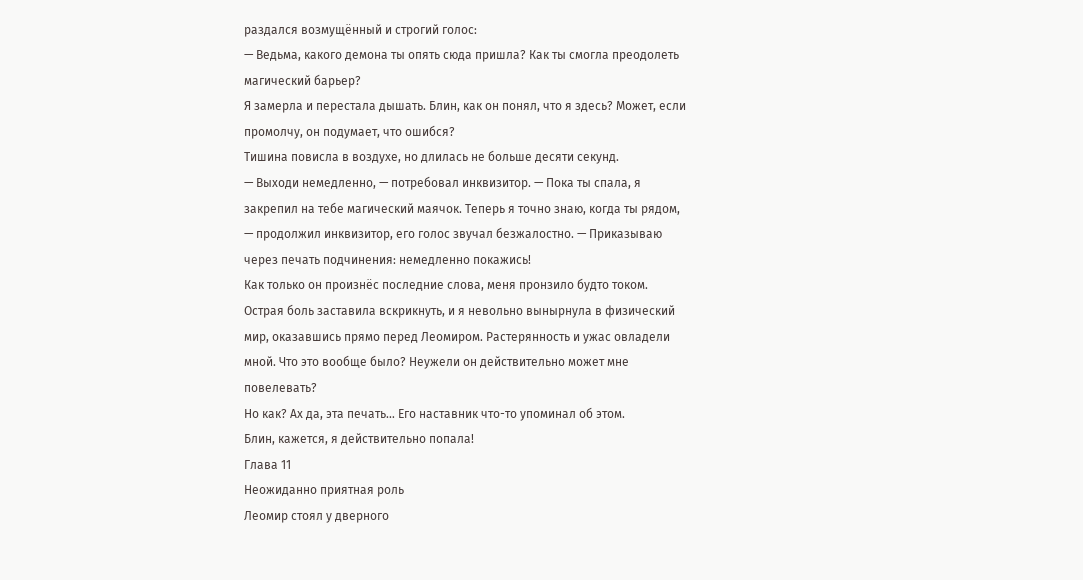раздался возмущённый и строгий голос:
— Ведьма, какого демона ты опять сюда пришла? Как ты смогла преодолеть магический барьер?
Я замерла и перестала дышать. Блин, как он понял, что я здесь? Может, если промолчу, он подумает, что ошибся?
Тишина повисла в воздухе, но длилась не больше десяти секунд.
— Выходи немедленно, — потребовал инквизитор. — Пока ты спала, я закрепил на тебе магический маячок. Теперь я точно знаю, когда ты рядом, — продолжил инквизитор, его голос звучал безжалостно. — Приказываю через печать подчинения: немедленно покажись!
Как только он произнёс последние слова, меня пронзило будто током. Острая боль заставила вскрикнуть, и я невольно вынырнула в физический мир, оказавшись прямо перед Леомиром. Растерянность и ужас овладели мной. Что это вообще было? Неужели он действительно может мне повелевать?
Но как? Ах да, эта печать… Его наставник что-то упоминал об этом.
Блин, кажется, я действительно попала!
Глава 11
Неожиданно приятная роль
Леомир стоял у дверного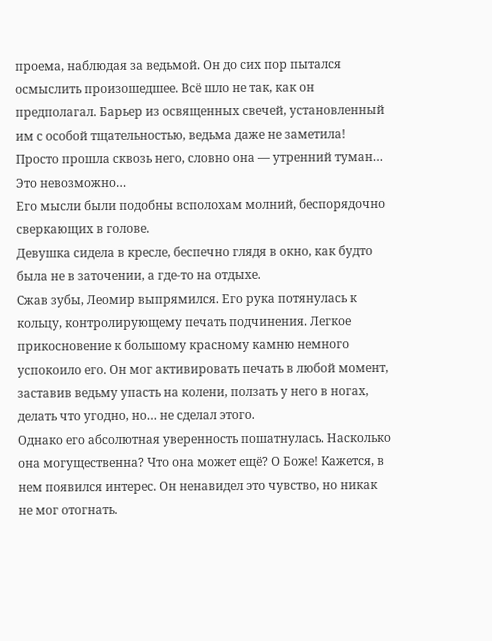проема, наблюдая за ведьмой. Он до сих пор пытался осмыслить произошедшее. Всё шло не так, как он предполагал. Барьер из освященных свечей, установленный им с особой тщательностью, ведьма даже не заметила! Просто прошла сквозь него, словно она — утренний туман…
Это невозможно…
Его мысли были подобны всполохам молний, беспорядочно сверкающих в голове.
Девушка сидела в кресле, беспечно глядя в окно, как будто была не в заточении, а где-то на отдыхе.
Сжав зубы, Леомир выпрямился. Его рука потянулась к кольцу, контролирующему печать подчинения. Легкое прикосновение к большому красному камню немного успокоило его. Он мог активировать печать в любой момент, заставив ведьму упасть на колени, ползать у него в ногах, делать что угодно, но… не сделал этого.
Однако его абсолютная уверенность пошатнулась. Насколько она могущественна? Что она может ещё? О Боже! Кажется, в нем появился интерес. Он ненавидел это чувство, но никак не мог отогнать.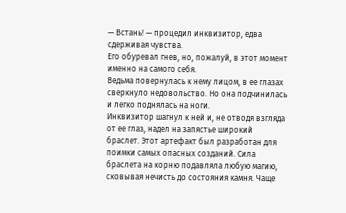— Встань! — процедил инквизитор, едва сдерживая чувства.
Его обуревал гнев, но, пожалуй, в этот момент именно на самого себя.
Ведьма повернулась к нему лицом, в ее глазах сверкнуло недовольство. Но она подчинилась и легко поднялась на ноги.
Инквизитор шагнул к ней и, не отводя взгляда от ее глаз, надел на запястье широкий браслет. Этот артефакт был разработан для поимки самых опасных созданий. Сила браслета на корню подавляла любую магию, сковывая нечисть до состояния камня. Чаще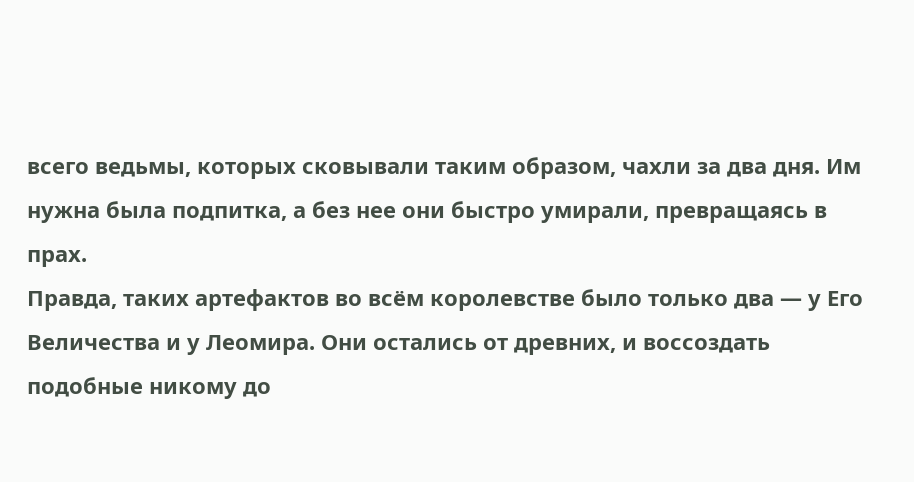всего ведьмы, которых сковывали таким образом, чахли за два дня. Им нужна была подпитка, а без нее они быстро умирали, превращаясь в прах.
Правда, таких артефактов во всём королевстве было только два — у Его Величества и у Леомира. Они остались от древних, и воссоздать подобные никому до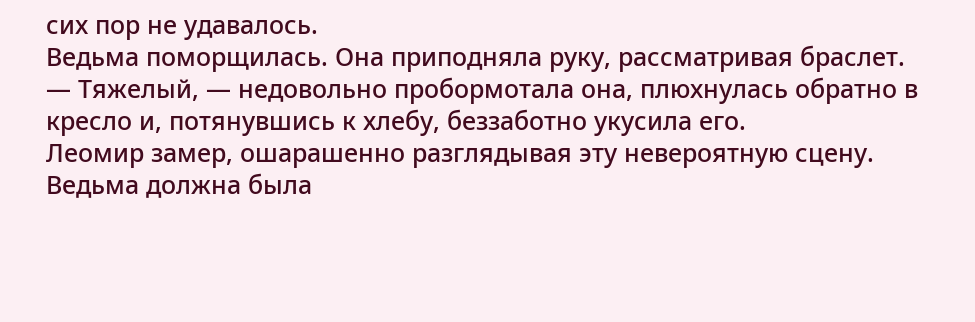сих пор не удавалось.
Ведьма поморщилась. Она приподняла руку, рассматривая браслет.
— Тяжелый, — недовольно пробормотала она, плюхнулась обратно в кресло и, потянувшись к хлебу, беззаботно укусила его.
Леомир замер, ошарашенно разглядывая эту невероятную сцену. Ведьма должна была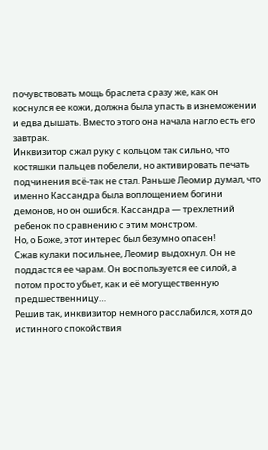почувствовать мощь браслета сразу же, как он коснулся ее кожи, должна была упасть в изнеможении и едва дышать. Вместо этого она начала нагло есть его завтрак.
Инквизитор сжал руку с кольцом так сильно, что костяшки пальцев побелели, но активировать печать подчинения всё-так не стал. Раньше Леомир думал, что именно Кассандра была воплощением богини демонов, но он ошибся. Кассандра — трехлетний ребенок по сравнению с этим монстром.
Но, о Боже, этот интерес был безумно опасен!
Сжав кулаки посильнее, Леомир выдохнул. Он не поддастся ее чарам. Он воспользуется ее силой, а потом просто убьет, как и её могущественную предшественницу…
Решив так, инквизитор немного расслабился, хотя до истинного спокойствия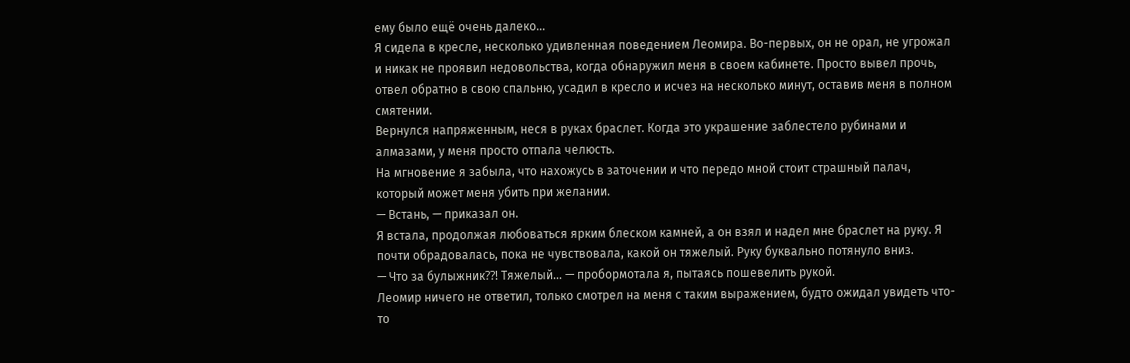ему было ещё очень далеко…
Я сидела в кресле, несколько удивленная поведением Леомира. Во-первых, он не орал, не угрожал и никак не проявил недовольства, когда обнаружил меня в своем кабинете. Просто вывел прочь, отвел обратно в свою спальню, усадил в кресло и исчез на несколько минут, оставив меня в полном смятении.
Вернулся напряженным, неся в руках браслет. Когда это украшение заблестело рубинами и алмазами, у меня просто отпала челюсть.
На мгновение я забыла, что нахожусь в заточении и что передо мной стоит страшный палач, который может меня убить при желании.
— Встань, — приказал он.
Я встала, продолжая любоваться ярким блеском камней, а он взял и надел мне браслет на руку. Я почти обрадовалась, пока не чувствовала, какой он тяжелый. Руку буквально потянуло вниз.
— Что за булыжник⁇! Тяжелый… — пробормотала я, пытаясь пошевелить рукой.
Леомир ничего не ответил, только смотрел на меня с таким выражением, будто ожидал увидеть что-то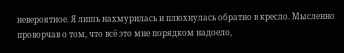невероятное. Я лишь нахмурилась и плюхнулась обратно в кресло. Мысленно проворчав о том, что всё это мне порядком надоело,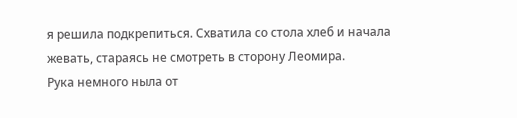я решила подкрепиться. Схватила со стола хлеб и начала жевать, стараясь не смотреть в сторону Леомира.
Рука немного ныла от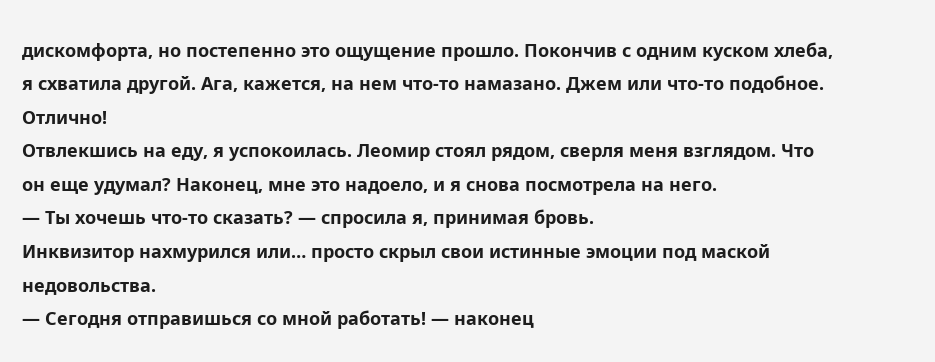дискомфорта, но постепенно это ощущение прошло. Покончив с одним куском хлеба, я схватила другой. Ага, кажется, на нем что-то намазано. Джем или что-то подобное. Отлично!
Отвлекшись на еду, я успокоилась. Леомир стоял рядом, сверля меня взглядом. Что он еще удумал? Наконец, мне это надоело, и я снова посмотрела на него.
— Ты хочешь что-то сказать? — спросила я, принимая бровь.
Инквизитор нахмурился или… просто скрыл свои истинные эмоции под маской недовольства.
— Сегодня отправишься со мной работать! — наконец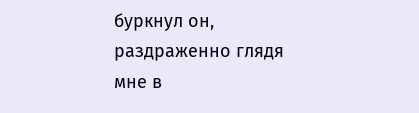буркнул он, раздраженно глядя мне в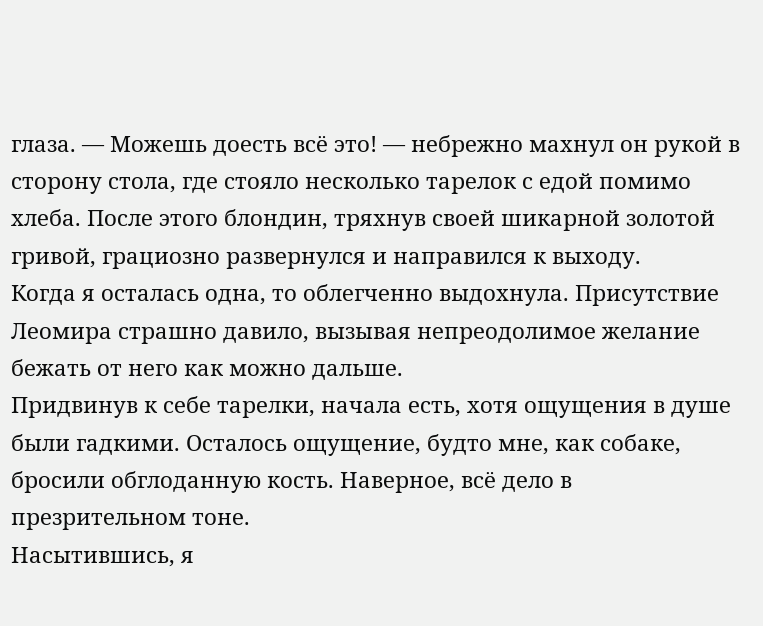глаза. — Можешь доесть всё это! — небрежно махнул он рукой в сторону стола, где стояло несколько тарелок с едой помимо хлеба. После этого блондин, тряхнув своей шикарной золотой гривой, грациозно развернулся и направился к выходу.
Когда я осталась одна, то облегченно выдохнула. Присутствие Леомира страшно давило, вызывая непреодолимое желание бежать от него как можно дальше.
Придвинув к себе тарелки, начала есть, хотя ощущения в душе были гадкими. Осталось ощущение, будто мне, как собаке, бросили обглоданную кость. Наверное, всё дело в презрительном тоне.
Насытившись, я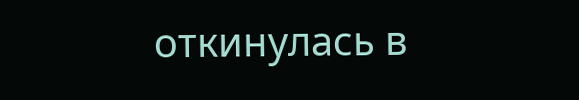откинулась в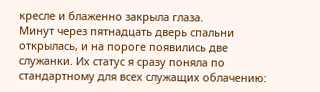кресле и блаженно закрыла глаза.
Минут через пятнадцать дверь спальни открылась, и на пороге появились две служанки. Их статус я сразу поняла по стандартному для всех служащих облачению: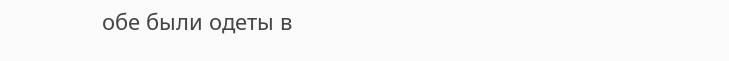обе были одеты в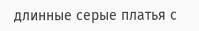длинные серые платья с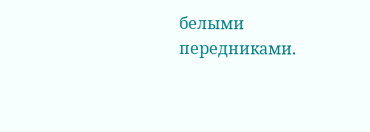белыми передниками.